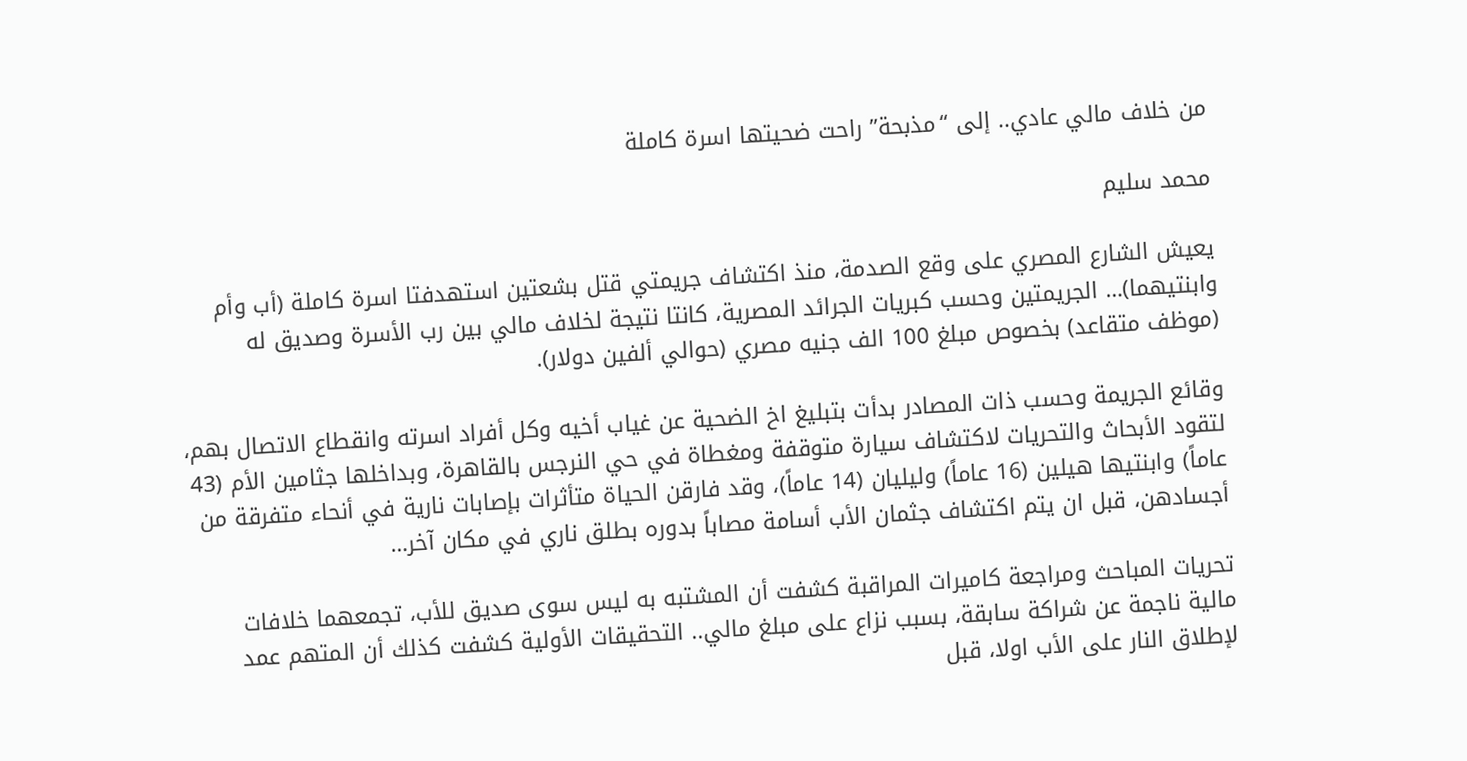من خلاف مالي عادي.. إلى “مذبحة” راحت ضحيتها اسرة كاملة

محمد سليم

يعيش الشارع المصري على وقع الصدمة، منذ اكتشاف جريمتي قتل بشعتين استهدفتا اسرة كاملة (أب وأم وابنتيهما)… الجريمتين وحسب كبريات الجرائد المصرية، كانتا نتيجة لخلاف مالي بين رب الأسرة وصديق له (موظف متقاعد) بخصوص مبلغ 100 الف جنيه مصري (حوالي ألفين دولار).

وقائع الجريمة وحسب ذات المصادر بدأت بتبليغ اخ الضحية عن غياب أخيه وكل أفراد اسرته وانقطاع الاتصال بهم، لتقود الأبحاث والتحريات لاكتشاف سيارة متوقفة ومغطاة في حي النرجس بالقاهرة، وبداخلها جثامين الأم (43 عاماً) وابنتيها هيلين (16 عاماً) وليليان (14 عاماً)، وقد فارقن الحياة متأثرات بإصابات نارية في أنحاء متفرقة من أجسادهن، قبل ان يتم اكتشاف جثمان الأب أسامة مصاباً بدوره بطلق ناري في مكان آخر…

تحريات المباحث ومراجعة كاميرات المراقبة كشفت أن المشتبه به ليس سوى صديق للأب، تجمعهما خلافات مالية ناجمة عن شراكة سابقة، بسبب نزاع على مبلغ مالي.. التحقيقات الأولية كشفت كذلك أن المتهم عمد لإطلاق النار على الأب اولا، قبل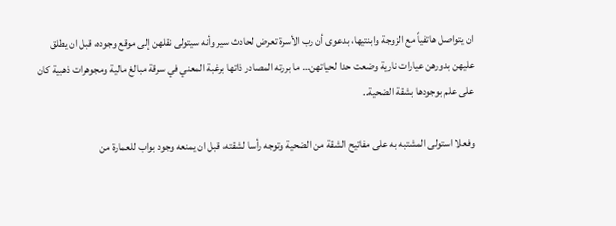ان يتواصل هاتفياً مع الزوجة وابنتيها، بدعوى أن رب الأسرة تعرض لحادث سير وأنه سيتولى نقلهن إلى موقع وجوده، قبل ان يطلق عليهن بدورهن عيارات نارية وضعت حدا لحياتهن… ما بررته المصادر ذاتها برغبة المعني في سرقة مبالغ مالية ومجوهرات ذهبية كان على علم بوجودها بشقة الضحية..

وفعلا استولى المشتبه به على مفاتيح الشقة من الضحية وتوجه رأسا لشقته، قبل ان يمنعه وجود بواب للعمارة من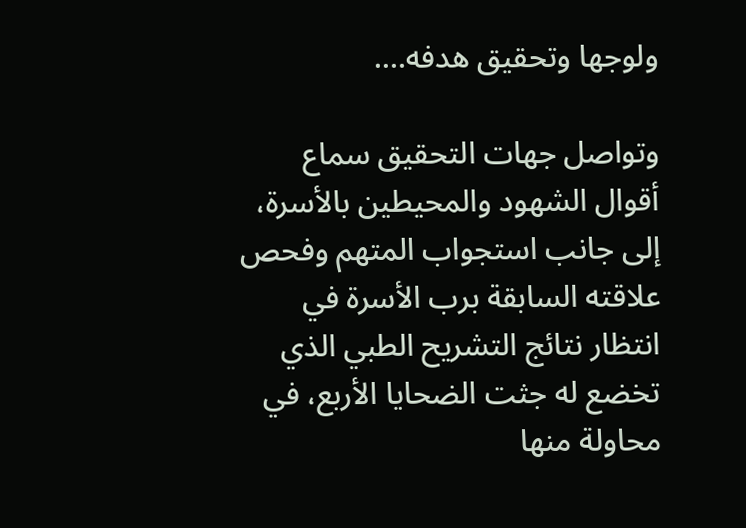ولوجها وتحقيق هدفه….

وتواصل جهات التحقيق سماع أقوال الشهود والمحيطين بالأسرة، إلى جانب استجواب المتهم وفحص علاقته السابقة برب الأسرة في انتظار نتائج التشريح الطبي الذي تخضع له جثت الضحايا الأربع، في محاولة منها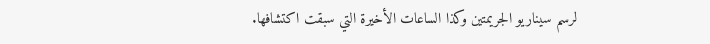لرسم سيناريو الجريمتين وكذا الساعات الأخيرة التي سبقت اكتشافها.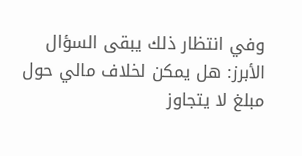وفي انتظار ذلك يبقى السؤال الأبرز: هل يمكن لخلاف مالي حول مبلغ لا يتجاوز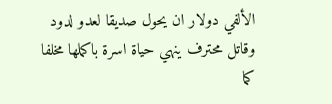الألفي دولار ان يحول صديقا لعدو لدود وقاتل محترف ينهي حياة اسرة باكملها مخلفا كما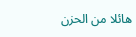هائلا من الحزن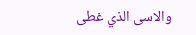والاسى الذي غطى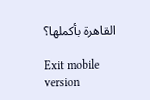القاهرة بأكملها؟

Exit mobile version